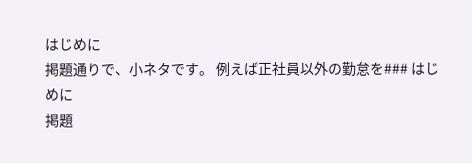はじめに
掲題通りで、小ネタです。 例えば正社員以外の勤怠を### はじめに
掲題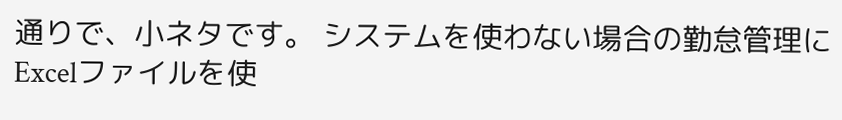通りで、小ネタです。 システムを使わない場合の勤怠管理にExcelファイルを使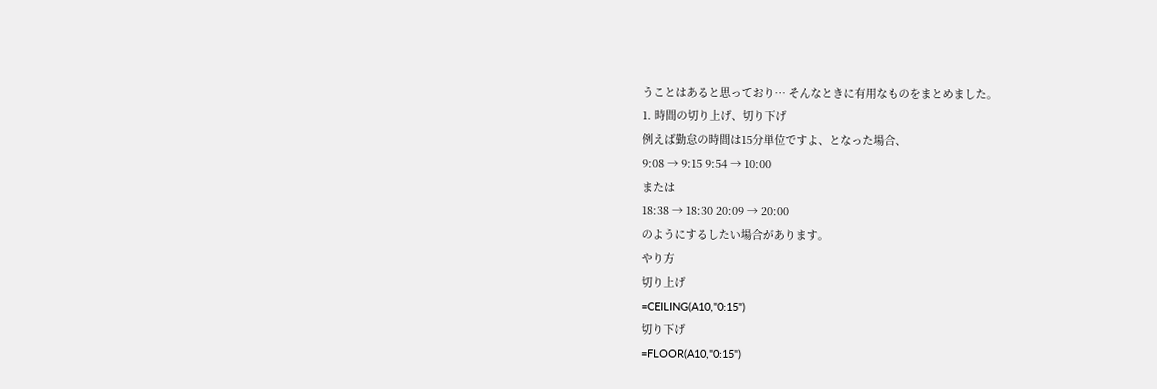うことはあると思っており… そんなときに有用なものをまとめました。
1. 時間の切り上げ、切り下げ
例えば勤怠の時間は15分単位ですよ、となった場合、
9:08 → 9:15 9:54 → 10:00
または
18:38 → 18:30 20:09 → 20:00
のようにするしたい場合があります。
やり方
切り上げ
=CEILING(A10,"0:15")
切り下げ
=FLOOR(A10,"0:15")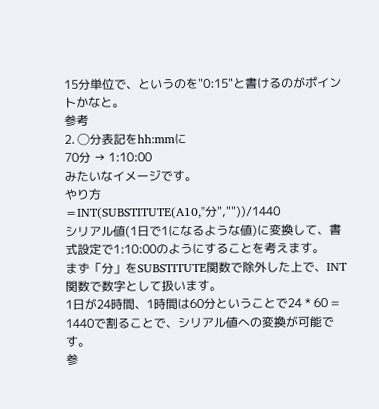15分単位で、というのを"0:15"と書けるのがポイントかなと。
参考
2. ◯分表記をhh:mmに
70分 → 1:10:00
みたいなイメージです。
やり方
=INT(SUBSTITUTE(A10,"分",""))/1440
シリアル値(1日で1になるような値)に変換して、書式設定で1:10:00のようにすることを考えます。
まず「分」をSUBSTITUTE関数で除外した上で、INT関数で数字として扱います。
1日が24時間、1時間は60分ということで24 * 60 = 1440で割ることで、シリアル値への変換が可能です。
参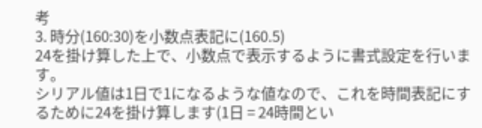考
3. 時分(160:30)を小数点表記に(160.5)
24を掛け算した上で、小数点で表示するように書式設定を行います。
シリアル値は1日で1になるような値なので、これを時間表記にするために24を掛け算します(1日 = 24時間とい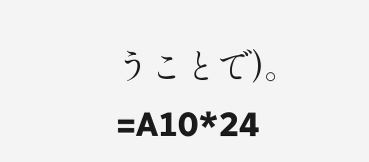うことで)。
=A10*24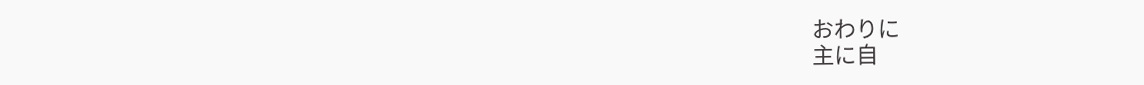おわりに
主に自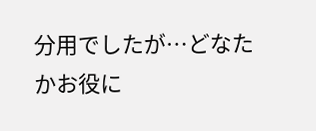分用でしたが…どなたかお役に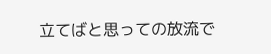立てばと思っての放流で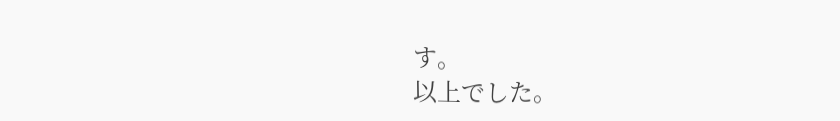す。
以上でした。